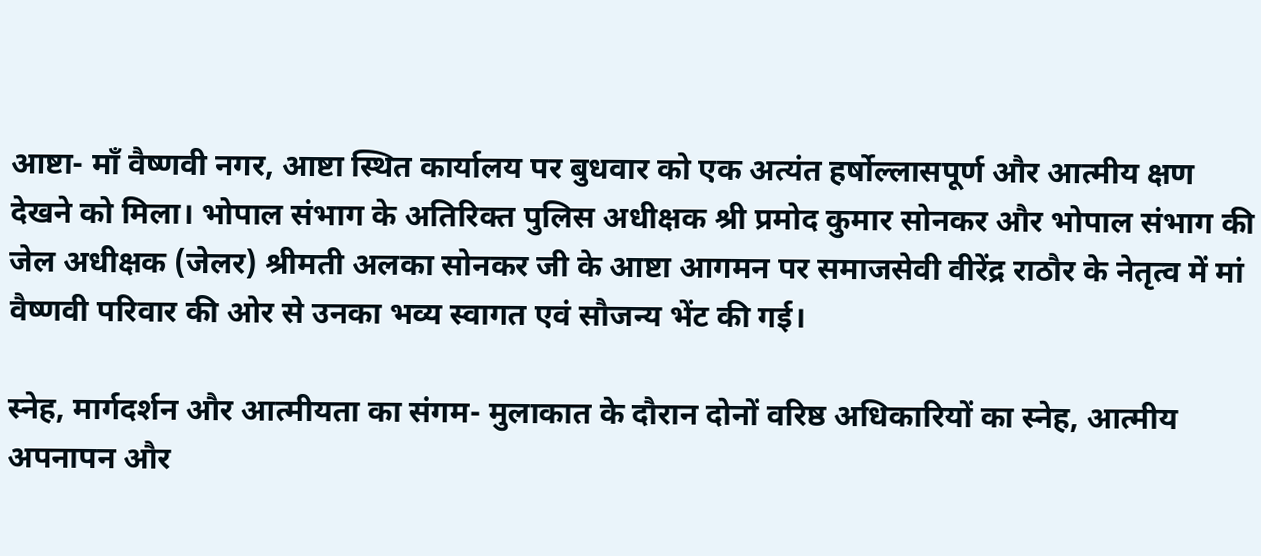आष्टा- माँ वैष्णवी नगर, आष्टा स्थित कार्यालय पर बुधवार को एक अत्यंत हर्षोल्लासपूर्ण और आत्मीय क्षण देखने को मिला। भोपाल संभाग के अतिरिक्त पुलिस अधीक्षक श्री प्रमोद कुमार सोनकर और भोपाल संभाग की जेल अधीक्षक (जेलर) श्रीमती अलका सोनकर जी के आष्टा आगमन पर समाजसेवी वीरेंद्र राठौर के नेतृत्व में मां वैष्णवी परिवार की ओर से उनका भव्य स्वागत एवं सौजन्य भेंट की गई।

स्नेह, मार्गदर्शन और आत्मीयता का संगम- मुलाकात के दौरान दोनों वरिष्ठ अधिकारियों का स्नेह, आत्मीय अपनापन और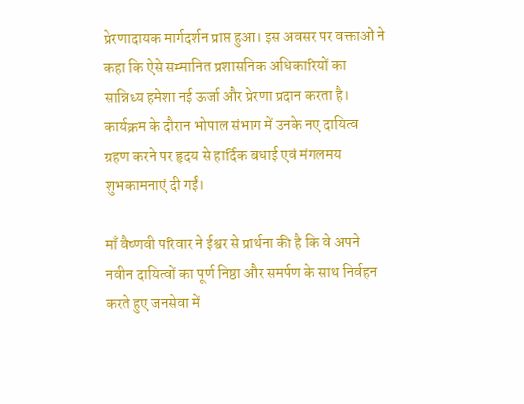प्रेरणादायक मार्गदर्शन प्राप्त हुआ। इस अवसर पर वक्ताओं ने कहा कि ऐसे सम्मानित प्रशासनिक अधिकारियों का सान्निध्य हमेशा नई ऊर्जा और प्रेरणा प्रदान करता है। कार्यक्रम के दौरान भोपाल संभाग में उनके नए दायित्व ग्रहण करने पर हृदय से हार्दिक बधाई एवं मंगलमय शुभकामनाएं दी गईं।

माँ वैष्णवी परिवार ने ईश्वर से प्रार्थना की है कि वे अपने नवीन दायित्वों का पूर्ण निष्ठा और समर्पण के साथ निर्वहन करते हुए जनसेवा में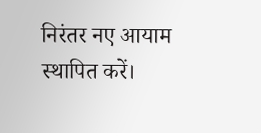निरंतर नए आयाम स्थापित करें।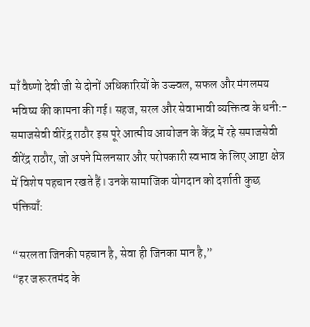माँ वैष्णो देवी जी से दोनों अधिकारियों के उज्ज्वल, सफल और मंगलमय भविष्य की कामना की गई। सहज, सरल और सेवाभावी व्यक्तित्व के धनी:- समाजसेवी वीरेंद्र राठौर इस पूरे आत्मीय आयोजन के केंद्र में रहे समाजसेवी वीरेंद्र राठौर, जो अपने मिलनसार और परोपकारी स्वभाव के लिए आष्टा क्षेत्र में विशेष पहचान रखते हैं। उनके सामाजिक योगदान को दर्शाती कुछ पंक्तियाँ:

“सरलता जिनकी पहचान है, सेवा ही जिनका मान है,”
“हर जरूरतमंद के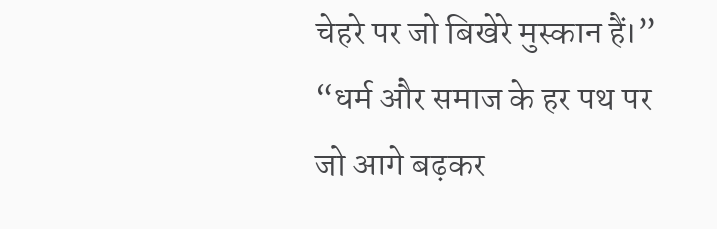चेहरे पर जो बिखेरे मुस्कान हैं।”
“धर्म और समाज के हर पथ पर जो आगे बढ़कर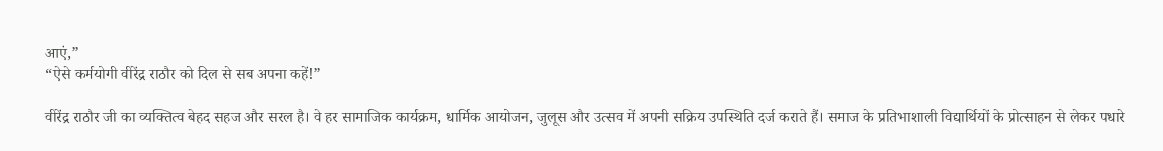आएं,”
“ऐसे कर्मयोगी वीरेंद्र राठौर को दिल से सब अपना कहें!”

वीरेंद्र राठौर जी का व्यक्तित्व बेहद सहज और सरल है। वे हर सामाजिक कार्यक्रम, धार्मिक आयोजन, जुलूस और उत्सव में अपनी सक्रिय उपस्थिति दर्ज कराते हैं। समाज के प्रतिभाशाली विद्यार्थियों के प्रोत्साहन से लेकर पधारे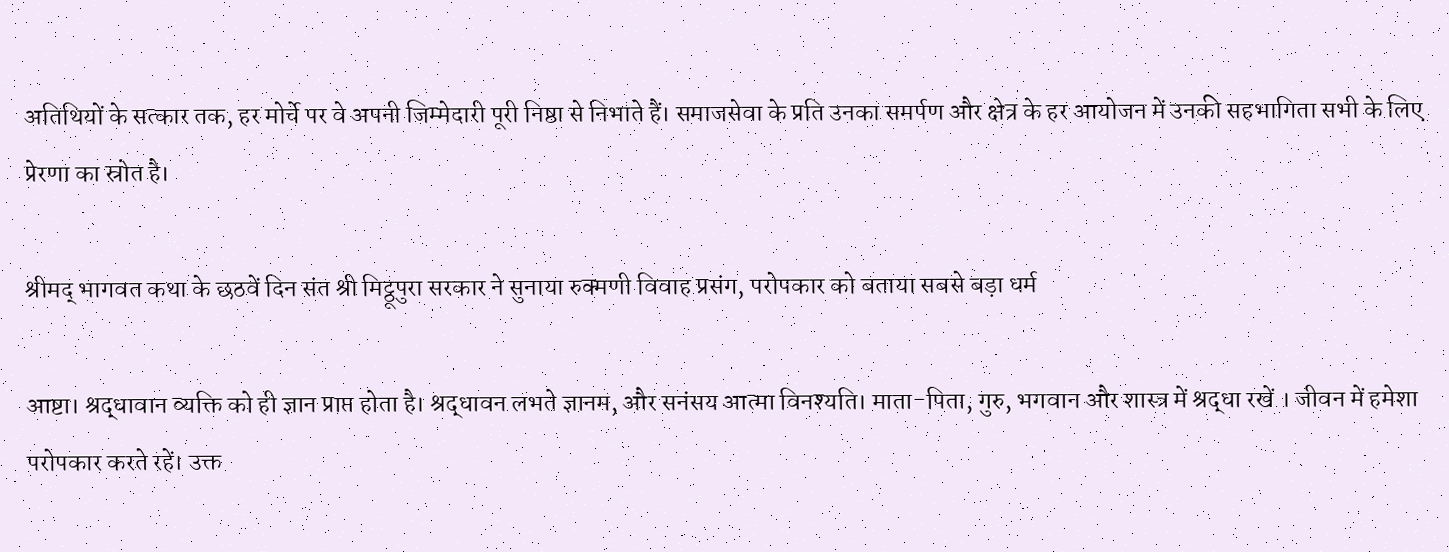अतिथियों के सत्कार तक, हर मोर्चे पर वे अपनी जिम्मेदारी पूरी निष्ठा से निभाते हैं। समाजसेवा के प्रति उनका समर्पण और क्षेत्र के हर आयोजन में उनकी सहभागिता सभी के लिए प्रेरणा का स्रोत है।

श्रीमद् भागवत कथा के छठवें दिन संत श्री मिट्ठूपुरा सरकार ने सुनाया रुक्मणी विवाह प्रसंग, परोपकार को बताया सबसे बड़ा धर्म

आष्टा। श्रद्धावान व्यक्ति को ही ज्ञान प्राप्त होता है। श्रद्धावन लभते ज्ञानम, और सनंसय आत्मा विनश्यति। माता-पिता, गुरु, भगवान और शास्त्र में श्रद्धा रखें । जीवन में हमेशा परोपकार करते रहें। उक्त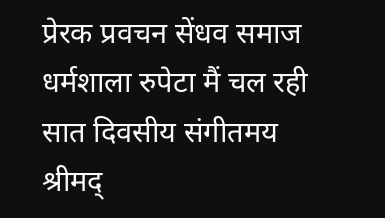प्रेरक प्रवचन सेंधव समाज धर्मशाला रुपेटा मैं चल रही सात दिवसीय संगीतमय श्रीमद्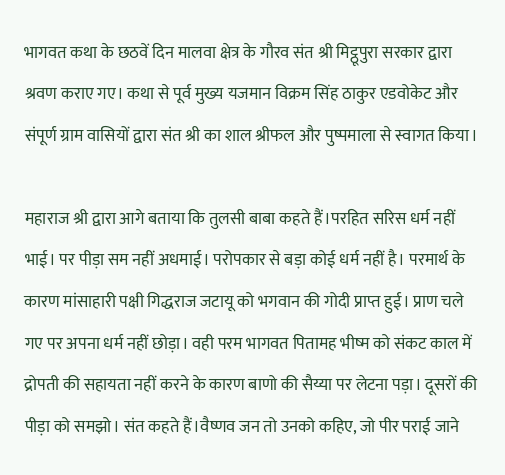भागवत कथा के छठवें दिन मालवा क्षेत्र के गौरव संत श्री मिट्ठूपुरा सरकार द्वारा श्रवण कराए गए। कथा से पूर्व मुख्य यजमान विक्रम सिंह ठाकुर एडवोकेट और संपूर्ण ग्राम वासियों द्वारा संत श्री का शाल श्रीफल और पुष्पमाला से स्वागत किया।

महाराज श्री द्वारा आगे बताया कि तुलसी बाबा कहते हैं।परहित सरिस धर्म नहीं भाई। पर पीड़ा सम नहीं अधमाई। परोपकार से बड़ा कोई धर्म नहीं है। परमार्थ के कारण मांसाहारी पक्षी गिद्धराज जटायू को भगवान की गोदी प्राप्त हुई। प्राण चले गए पर अपना धर्म नहीं छोड़ा। वही परम भागवत पितामह भीष्म को संकट काल में द्रोपती की सहायता नहीं करने के कारण बाणो की सैय्या पर लेटना पड़ा। दूसरों की पीड़ा को समझो। संत कहते हैं।वैष्णव जन तो उनको कहिए, जो पीर पराई जाने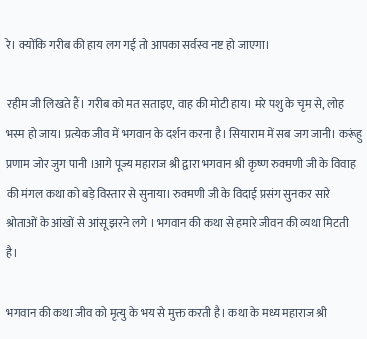रे। क्योंकि गरीब की हाय लग गई तो आपका सर्वस्व नष्ट हो जाएगा।

रहीम जी लिखते हैं। गरीब को मत सताइए, वाह की मोटी हाय। मरे पशु के चृम से, लोह भस्म हो जाय। प्रत्येक जीव में भगवान के दर्शन करना है। सियाराम में सब जग जानी। करूंहु प्रणाम जोर जुग पानी ।आगे पूज्य महाराज श्री द्वारा भगवान श्री कृष्ण रुक्मणी जी के विवाह की मंगल कथा को बड़े विस्तार से सुनाया। रुक्मणी जी के विदाई प्रसंग सुनकर सारे श्रोताओं के आंखों से आंसू झरने लगे । भगवान की कथा से हमारे जीवन की व्यथा मिटती है।

भगवान की कथा जीव को मृत्यु के भय से मुक्त करती है। कथा के मध्य महाराज श्री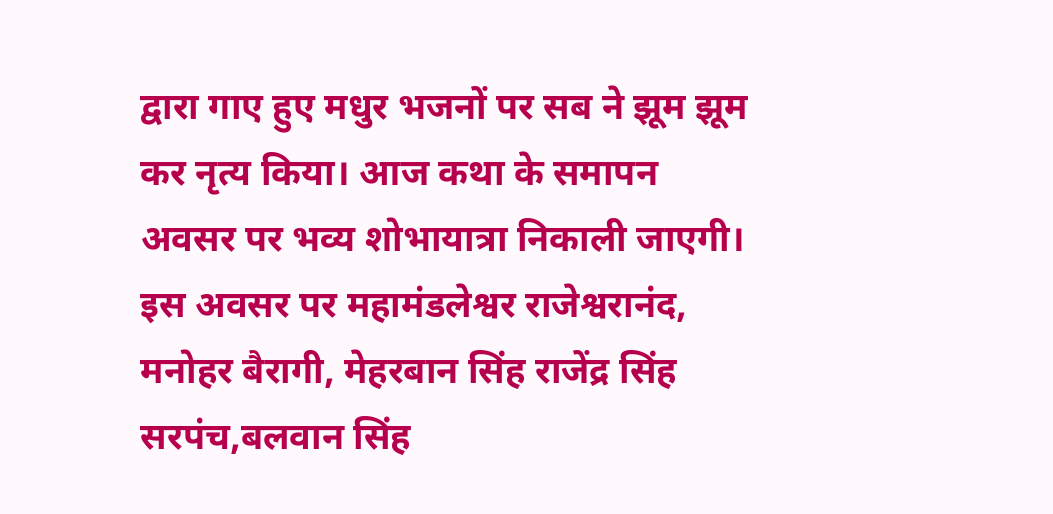द्वारा गाए हुए मधुर भजनों पर सब ने झूम झूम कर नृत्य किया। आज कथा के समापन अवसर पर भव्य शोभायात्रा निकाली जाएगी। इस अवसर पर महामंडलेश्वर राजेश्वरानंद, मनोहर बैरागी, मेहरबान सिंह राजेंद्र सिंह सरपंच,बलवान सिंह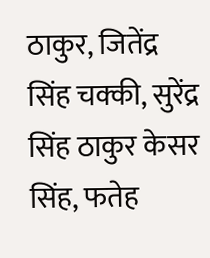ठाकुर, जितेंद्र सिंह चक्की, सुरेंद्र सिंह ठाकुर केसर सिंह, फतेह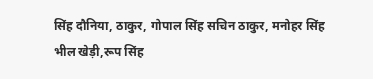सिंह दौनिया, ठाकुर, गोपाल सिंह सचिन ठाकुर, मनोहर सिंह भील खेड़ी,रूप सिंह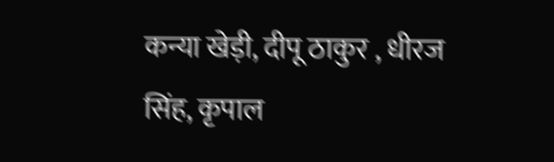कन्या खेड़ी, दीपू ठाकुर , धीरज सिंह, कृपाल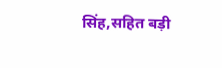सिंह,सहित बड़ी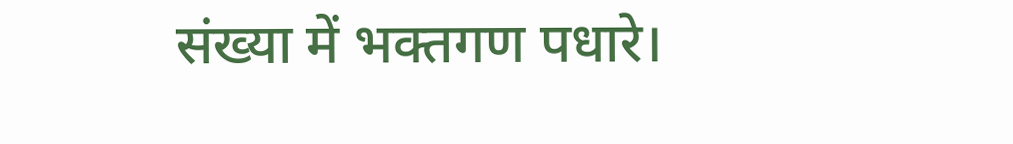संख्या में भक्तगण पधारे।